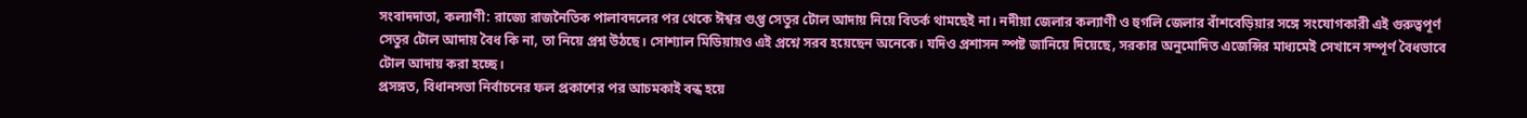সংবাদদাতা, কল্যাণী: রাজ্যে রাজনৈতিক পালাবদলের পর থেকে ঈশ্বর গুপ্ত সেতুর টোল আদায় নিয়ে বিতর্ক থামছেই না। নদীয়া জেলার কল্যাণী ও হুগলি জেলার বাঁশবেড়িয়ার সঙ্গে সংযোগকারী এই গুরুত্বপূর্ণ সেতুর টোল আদায় বৈধ কি না, তা নিয়ে প্রশ্ন উঠছে। সোশ্যাল মিডিয়ায়ও এই প্রশ্নে সরব হয়েছেন অনেকে। যদিও প্রশাসন স্পষ্ট জানিয়ে দিয়েছে, সরকার অনুমোদিত এজেন্সির মাধ্যমেই সেখানে সম্পূর্ণ বৈধভাবে টোল আদায় করা হচ্ছে।
প্রসঙ্গত, বিধানসভা নির্বাচনের ফল প্রকাশের পর আচমকাই বন্ধ হয়ে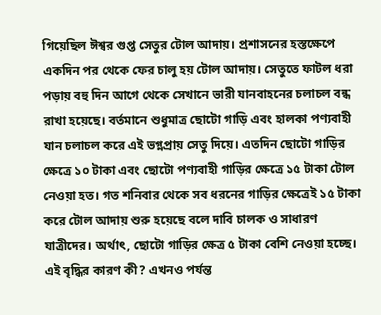গিয়েছিল ঈশ্বর গুপ্ত সেতুর টোল আদায়। প্রশাসনের হস্তক্ষেপে একদিন পর থেকে ফের চালু হয় টোল আদায়। সেতুতে ফাটল ধরা পড়ায় বহু দিন আগে থেকে সেখানে ভারী যানবাহনের চলাচল বন্ধ রাখা হয়েছে। বর্তমানে শুধুমাত্র ছোটো গাড়ি এবং হালকা পণ্যবাহী যান চলাচল করে এই ভগ্নপ্রায় সেতু দিয়ে। এতদিন ছোটো গাড়ির ক্ষেত্রে ১০ টাকা এবং ছোটো পণ্যবাহী গাড়ির ক্ষেত্রে ১৫ টাকা টোল নেওয়া হত। গত শনিবার থেকে সব ধরনের গাড়ির ক্ষেত্রেই ১৫ টাকা করে টোল আদায় শুরু হয়েছে বলে দাবি চালক ও সাধারণ যাত্রীদের। অর্থাৎ, ছোটো গাড়ির ক্ষেত্র ৫ টাকা বেশি নেওয়া হচ্ছে। এই বৃদ্ধির কারণ কী? এখনও পর্যন্ত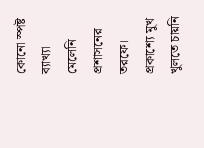কোনো স্পষ্ট ব্যাখ্যা মেলেনি প্রশাসনের তরফে। প্রকাশ্যে মুখ খুলতে চায়নি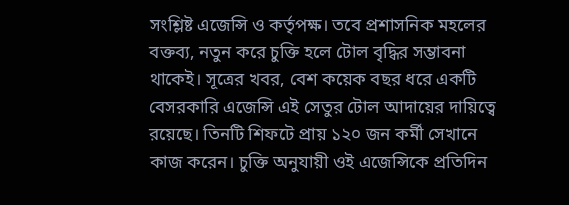সংশ্লিষ্ট এজেন্সি ও কর্তৃপক্ষ। তবে প্রশাসনিক মহলের বক্তব্য, নতুন করে চুক্তি হলে টোল বৃদ্ধির সম্ভাবনা থাকেই। সূত্রের খবর, বেশ কয়েক বছর ধরে একটি বেসরকারি এজেন্সি এই সেতুর টোল আদায়ের দায়িত্বে রয়েছে। তিনটি শিফটে প্রায় ১২০ জন কর্মী সেখানে কাজ করেন। চুক্তি অনুযায়ী ওই এজেন্সিকে প্রতিদিন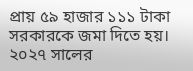প্রায় ৫৯ হাজার ১১১ টাকা সরকারকে জমা দিতে হয়। ২০২৭ সালের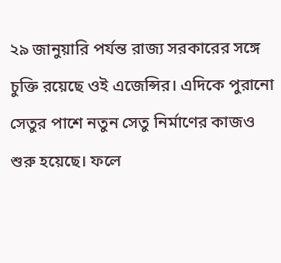২৯ জানুয়ারি পর্যন্ত রাজ্য সরকারের সঙ্গে চুক্তি রয়েছে ওই এজেন্সির। এদিকে পুরানো সেতুর পাশে নতুন সেতু নির্মাণের কাজও শুরু হয়েছে। ফলে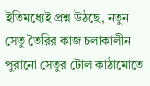ইতিমধ্যেই প্রশ্ন উঠছে, নতুন সেতু তৈরির কাজ চলাকালীন পুরানো সেতুর টোল কাঠামোতে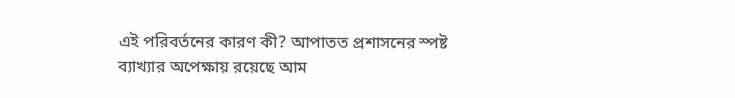এই পরিবর্তনের কারণ কী? আপাতত প্রশাসনের স্পষ্ট ব্যাখ্যার অপেক্ষায় রয়েছে আম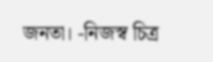জনতা। -নিজস্ব চিত্র